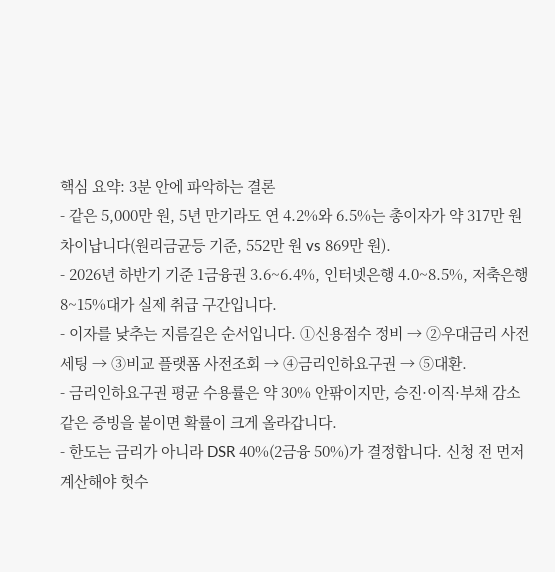핵심 요약: 3분 안에 파악하는 결론
- 같은 5,000만 원, 5년 만기라도 연 4.2%와 6.5%는 총이자가 약 317만 원 차이납니다(원리금균등 기준, 552만 원 vs 869만 원).
- 2026년 하반기 기준 1금융권 3.6~6.4%, 인터넷은행 4.0~8.5%, 저축은행 8~15%대가 실제 취급 구간입니다.
- 이자를 낮추는 지름길은 순서입니다. ①신용점수 정비 → ②우대금리 사전 세팅 → ③비교 플랫폼 사전조회 → ④금리인하요구권 → ⑤대환.
- 금리인하요구권 평균 수용률은 약 30% 안팎이지만, 승진·이직·부채 감소 같은 증빙을 붙이면 확률이 크게 올라갑니다.
- 한도는 금리가 아니라 DSR 40%(2금융 50%)가 결정합니다. 신청 전 먼저 계산해야 헛수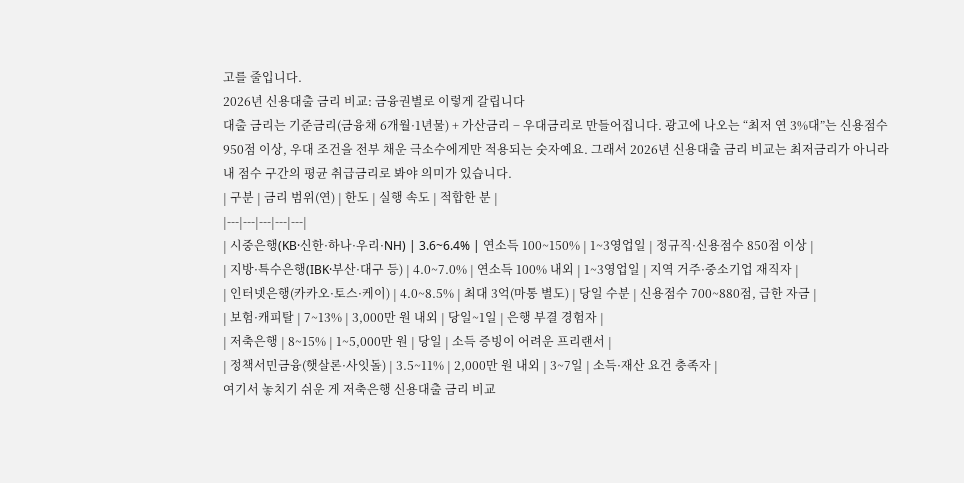고를 줄입니다.
2026년 신용대출 금리 비교: 금융권별로 이렇게 갈립니다
대출 금리는 기준금리(금융채 6개월·1년물) + 가산금리 − 우대금리로 만들어집니다. 광고에 나오는 “최저 연 3%대”는 신용점수 950점 이상, 우대 조건을 전부 채운 극소수에게만 적용되는 숫자예요. 그래서 2026년 신용대출 금리 비교는 최저금리가 아니라 내 점수 구간의 평균 취급금리로 봐야 의미가 있습니다.
| 구분 | 금리 범위(연) | 한도 | 실행 속도 | 적합한 분 |
|---|---|---|---|---|
| 시중은행(KB·신한·하나·우리·NH) | 3.6~6.4% | 연소득 100~150% | 1~3영업일 | 정규직·신용점수 850점 이상 |
| 지방·특수은행(IBK·부산·대구 등) | 4.0~7.0% | 연소득 100% 내외 | 1~3영업일 | 지역 거주·중소기업 재직자 |
| 인터넷은행(카카오·토스·케이) | 4.0~8.5% | 최대 3억(마통 별도) | 당일 수분 | 신용점수 700~880점, 급한 자금 |
| 보험·캐피탈 | 7~13% | 3,000만 원 내외 | 당일~1일 | 은행 부결 경험자 |
| 저축은행 | 8~15% | 1~5,000만 원 | 당일 | 소득 증빙이 어려운 프리랜서 |
| 정책서민금융(햇살론·사잇돌) | 3.5~11% | 2,000만 원 내외 | 3~7일 | 소득·재산 요건 충족자 |
여기서 놓치기 쉬운 게 저축은행 신용대출 금리 비교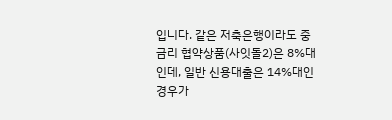입니다. 같은 저축은행이라도 중금리 협약상품(사잇돌2)은 8%대인데, 일반 신용대출은 14%대인 경우가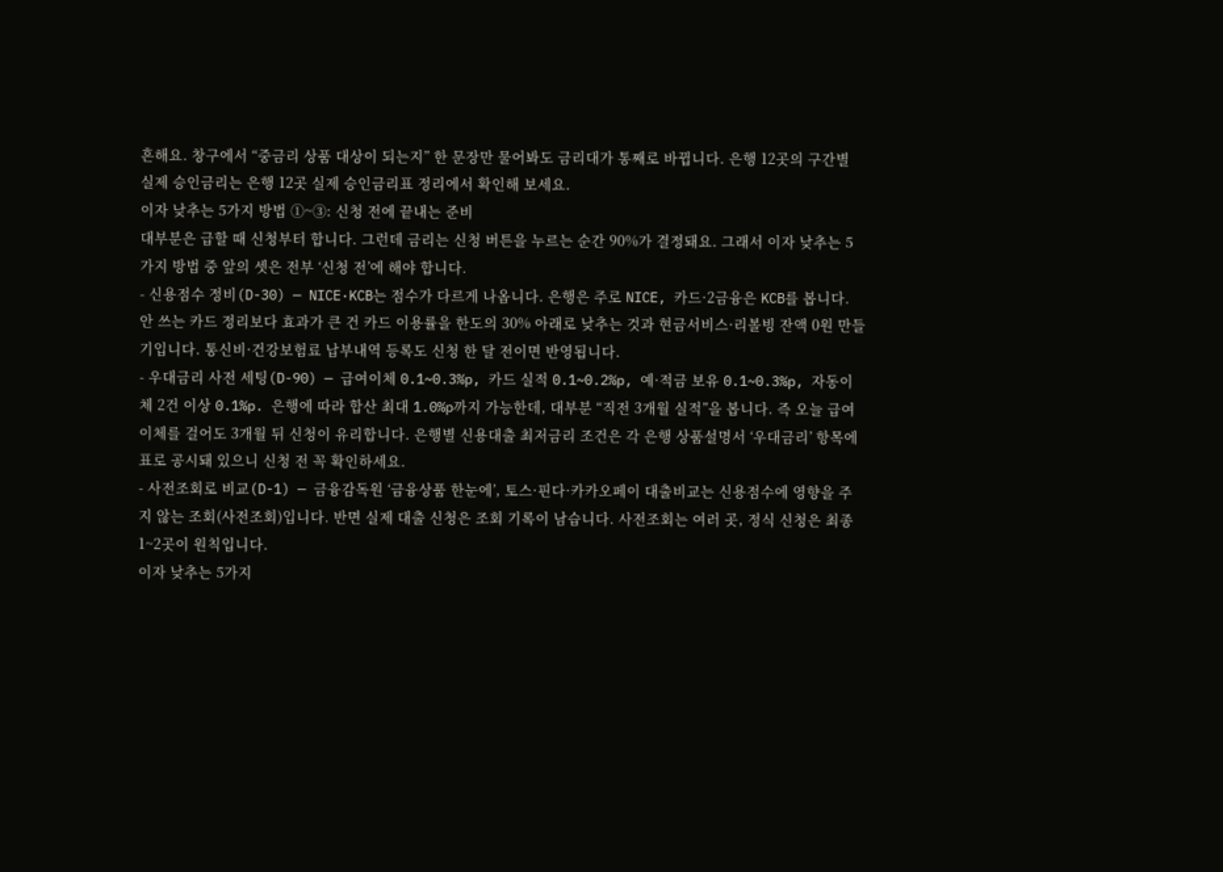흔해요. 창구에서 “중금리 상품 대상이 되는지” 한 문장만 물어봐도 금리대가 통째로 바뀝니다. 은행 12곳의 구간별 실제 승인금리는 은행 12곳 실제 승인금리표 정리에서 확인해 보세요.
이자 낮추는 5가지 방법 ①~③: 신청 전에 끝내는 준비
대부분은 급할 때 신청부터 합니다. 그런데 금리는 신청 버튼을 누르는 순간 90%가 결정돼요. 그래서 이자 낮추는 5가지 방법 중 앞의 셋은 전부 ‘신청 전’에 해야 합니다.
- 신용점수 정비(D-30) — NICE·KCB는 점수가 다르게 나옵니다. 은행은 주로 NICE, 카드·2금융은 KCB를 봅니다. 안 쓰는 카드 정리보다 효과가 큰 건 카드 이용률을 한도의 30% 아래로 낮추는 것과 현금서비스·리볼빙 잔액 0원 만들기입니다. 통신비·건강보험료 납부내역 등록도 신청 한 달 전이면 반영됩니다.
- 우대금리 사전 세팅(D-90) — 급여이체 0.1~0.3%p, 카드 실적 0.1~0.2%p, 예·적금 보유 0.1~0.3%p, 자동이체 2건 이상 0.1%p. 은행에 따라 합산 최대 1.0%p까지 가능한데, 대부분 “직전 3개월 실적”을 봅니다. 즉 오늘 급여이체를 걸어도 3개월 뒤 신청이 유리합니다. 은행별 신용대출 최저금리 조건은 각 은행 상품설명서 ‘우대금리’ 항목에 표로 공시돼 있으니 신청 전 꼭 확인하세요.
- 사전조회로 비교(D-1) — 금융감독원 ‘금융상품 한눈에’, 토스·핀다·카카오페이 대출비교는 신용점수에 영향을 주지 않는 조회(사전조회)입니다. 반면 실제 대출 신청은 조회 기록이 남습니다. 사전조회는 여러 곳, 정식 신청은 최종 1~2곳이 원칙입니다.
이자 낮추는 5가지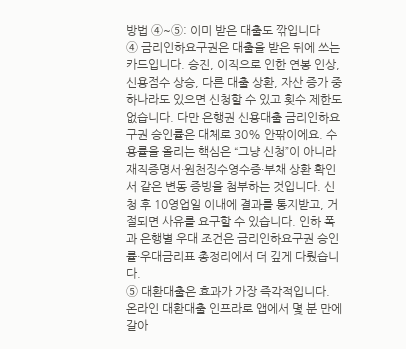방법 ④~⑤: 이미 받은 대출도 깎입니다
④ 금리인하요구권은 대출을 받은 뒤에 쓰는 카드입니다. 승진, 이직으로 인한 연봉 인상, 신용점수 상승, 다른 대출 상환, 자산 증가 중 하나라도 있으면 신청할 수 있고 횟수 제한도 없습니다. 다만 은행권 신용대출 금리인하요구권 승인률은 대체로 30% 안팎이에요. 수용률을 올리는 핵심은 “그냥 신청”이 아니라 재직증명서·원천징수영수증·부채 상환 확인서 같은 변동 증빙을 첨부하는 것입니다. 신청 후 10영업일 이내에 결과를 통지받고, 거절되면 사유를 요구할 수 있습니다. 인하 폭과 은행별 우대 조건은 금리인하요구권 승인률·우대금리표 총정리에서 더 깊게 다뤘습니다.
⑤ 대환대출은 효과가 가장 즉각적입니다. 온라인 대환대출 인프라로 앱에서 몇 분 만에 갈아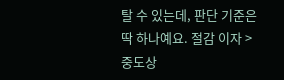탈 수 있는데, 판단 기준은 딱 하나예요. 절감 이자 > 중도상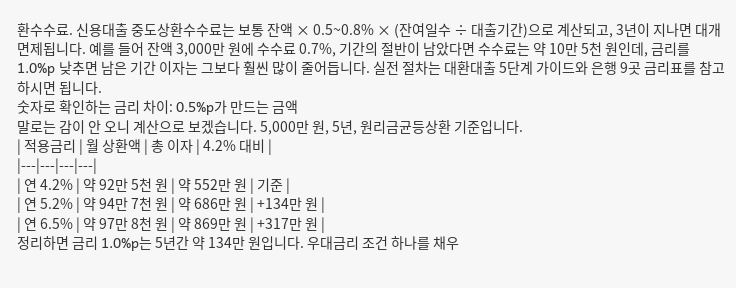환수수료. 신용대출 중도상환수수료는 보통 잔액 × 0.5~0.8% × (잔여일수 ÷ 대출기간)으로 계산되고, 3년이 지나면 대개 면제됩니다. 예를 들어 잔액 3,000만 원에 수수료 0.7%, 기간의 절반이 남았다면 수수료는 약 10만 5천 원인데, 금리를 1.0%p 낮추면 남은 기간 이자는 그보다 훨씬 많이 줄어듭니다. 실전 절차는 대환대출 5단계 가이드와 은행 9곳 금리표를 참고하시면 됩니다.
숫자로 확인하는 금리 차이: 0.5%p가 만드는 금액
말로는 감이 안 오니 계산으로 보겠습니다. 5,000만 원, 5년, 원리금균등상환 기준입니다.
| 적용금리 | 월 상환액 | 총 이자 | 4.2% 대비 |
|---|---|---|---|
| 연 4.2% | 약 92만 5천 원 | 약 552만 원 | 기준 |
| 연 5.2% | 약 94만 7천 원 | 약 686만 원 | +134만 원 |
| 연 6.5% | 약 97만 8천 원 | 약 869만 원 | +317만 원 |
정리하면 금리 1.0%p는 5년간 약 134만 원입니다. 우대금리 조건 하나를 채우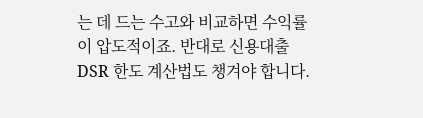는 데 드는 수고와 비교하면 수익률이 압도적이죠. 반대로 신용대출 DSR 한도 계산법도 챙겨야 합니다.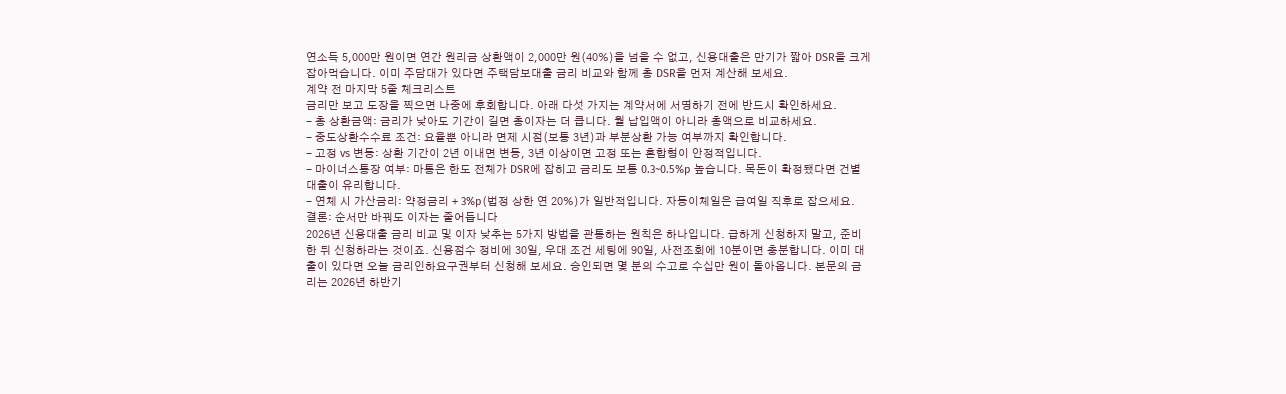연소득 5,000만 원이면 연간 원리금 상환액이 2,000만 원(40%)을 넘을 수 없고, 신용대출은 만기가 짧아 DSR을 크게 잡아먹습니다. 이미 주담대가 있다면 주택담보대출 금리 비교와 함께 총 DSR을 먼저 계산해 보세요.
계약 전 마지막 5줄 체크리스트
금리만 보고 도장을 찍으면 나중에 후회합니다. 아래 다섯 가지는 계약서에 서명하기 전에 반드시 확인하세요.
- 총 상환금액: 금리가 낮아도 기간이 길면 총이자는 더 큽니다. 월 납입액이 아니라 총액으로 비교하세요.
- 중도상환수수료 조건: 요율뿐 아니라 면제 시점(보통 3년)과 부분상환 가능 여부까지 확인합니다.
- 고정 vs 변동: 상환 기간이 2년 이내면 변동, 3년 이상이면 고정 또는 혼합형이 안정적입니다.
- 마이너스통장 여부: 마통은 한도 전체가 DSR에 잡히고 금리도 보통 0.3~0.5%p 높습니다. 목돈이 확정됐다면 건별 대출이 유리합니다.
- 연체 시 가산금리: 약정금리 + 3%p(법정 상한 연 20%)가 일반적입니다. 자동이체일은 급여일 직후로 잡으세요.
결론: 순서만 바꿔도 이자는 줄어듭니다
2026년 신용대출 금리 비교 및 이자 낮추는 5가지 방법을 관통하는 원칙은 하나입니다. 급하게 신청하지 말고, 준비한 뒤 신청하라는 것이죠. 신용점수 정비에 30일, 우대 조건 세팅에 90일, 사전조회에 10분이면 충분합니다. 이미 대출이 있다면 오늘 금리인하요구권부터 신청해 보세요. 승인되면 몇 분의 수고로 수십만 원이 돌아옵니다. 본문의 금리는 2026년 하반기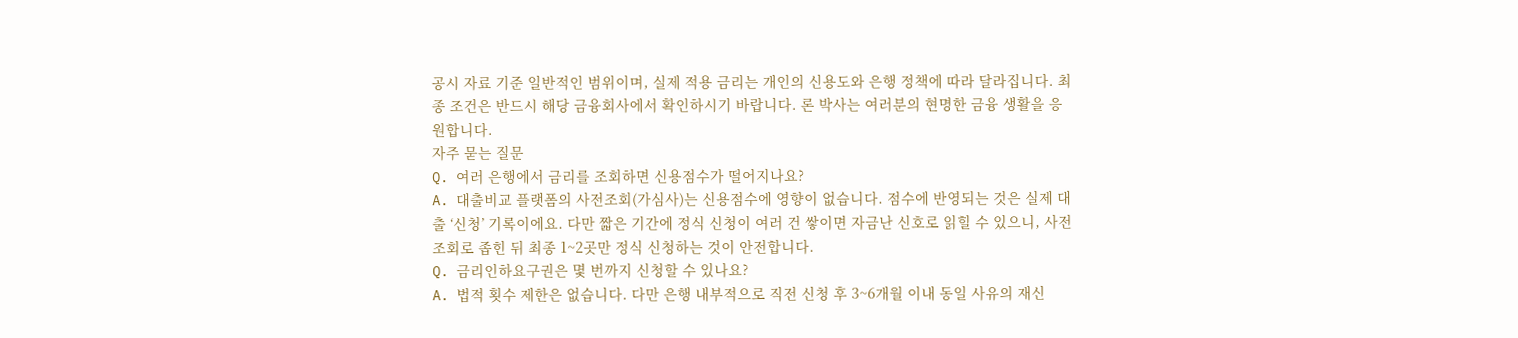공시 자료 기준 일반적인 범위이며, 실제 적용 금리는 개인의 신용도와 은행 정책에 따라 달라집니다. 최종 조건은 반드시 해당 금융회사에서 확인하시기 바랍니다. 론 박사는 여러분의 현명한 금융 생활을 응원합니다.
자주 묻는 질문
Q. 여러 은행에서 금리를 조회하면 신용점수가 떨어지나요?
A. 대출비교 플랫폼의 사전조회(가심사)는 신용점수에 영향이 없습니다. 점수에 반영되는 것은 실제 대출 ‘신청’ 기록이에요. 다만 짧은 기간에 정식 신청이 여러 건 쌓이면 자금난 신호로 읽힐 수 있으니, 사전조회로 좁힌 뒤 최종 1~2곳만 정식 신청하는 것이 안전합니다.
Q. 금리인하요구권은 몇 번까지 신청할 수 있나요?
A. 법적 횟수 제한은 없습니다. 다만 은행 내부적으로 직전 신청 후 3~6개월 이내 동일 사유의 재신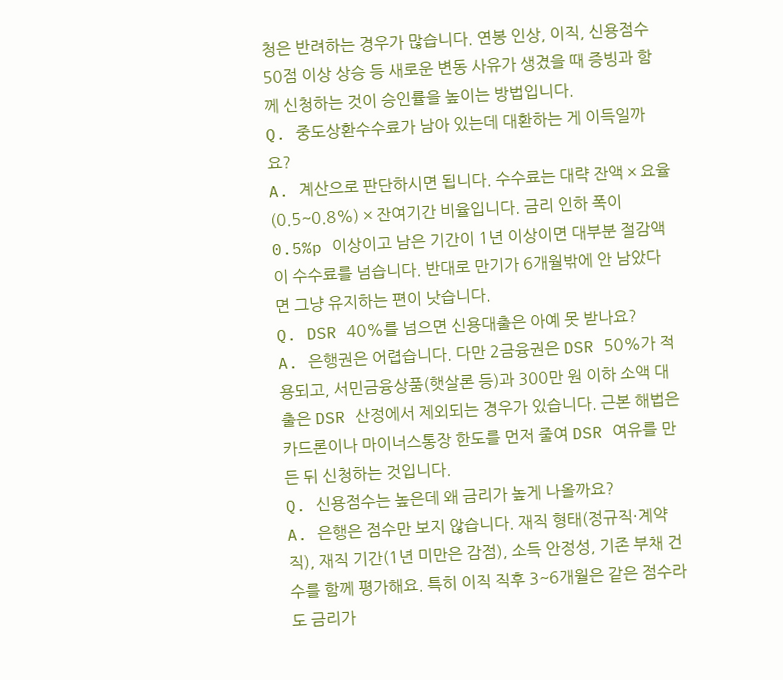청은 반려하는 경우가 많습니다. 연봉 인상, 이직, 신용점수 50점 이상 상승 등 새로운 변동 사유가 생겼을 때 증빙과 함께 신청하는 것이 승인률을 높이는 방법입니다.
Q. 중도상환수수료가 남아 있는데 대환하는 게 이득일까요?
A. 계산으로 판단하시면 됩니다. 수수료는 대략 잔액 × 요율(0.5~0.8%) × 잔여기간 비율입니다. 금리 인하 폭이 0.5%p 이상이고 남은 기간이 1년 이상이면 대부분 절감액이 수수료를 넘습니다. 반대로 만기가 6개월밖에 안 남았다면 그냥 유지하는 편이 낫습니다.
Q. DSR 40%를 넘으면 신용대출은 아예 못 받나요?
A. 은행권은 어렵습니다. 다만 2금융권은 DSR 50%가 적용되고, 서민금융상품(햇살론 등)과 300만 원 이하 소액 대출은 DSR 산정에서 제외되는 경우가 있습니다. 근본 해법은 카드론이나 마이너스통장 한도를 먼저 줄여 DSR 여유를 만든 뒤 신청하는 것입니다.
Q. 신용점수는 높은데 왜 금리가 높게 나올까요?
A. 은행은 점수만 보지 않습니다. 재직 형태(정규직·계약직), 재직 기간(1년 미만은 감점), 소득 안정성, 기존 부채 건수를 함께 평가해요. 특히 이직 직후 3~6개월은 같은 점수라도 금리가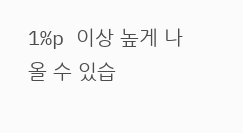1%p 이상 높게 나올 수 있습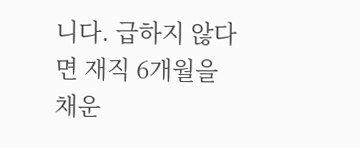니다. 급하지 않다면 재직 6개월을 채운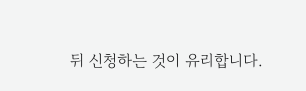뒤 신청하는 것이 유리합니다.